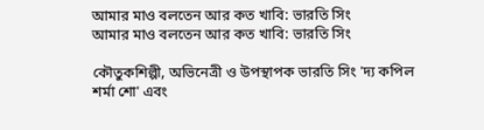আমার মাও বলতেন আর কত খাবি: ভারতি সিং
আমার মাও বলতেন আর কত খাবি: ভারতি সিং

কৌতুকশিল্পী, অভিনেত্রী ও উপস্থাপক ভারতি সিং 'দ্য কপিল শর্মা শো' এবং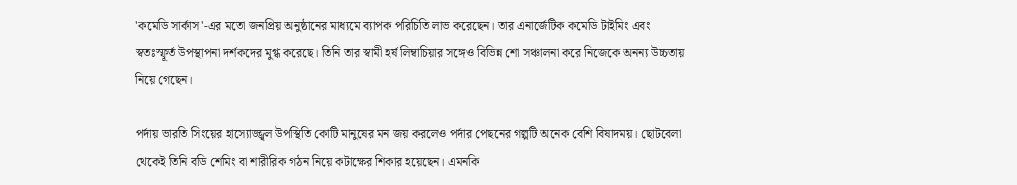'কমেডি সার্কাস'-এর মতো জনপ্রিয় অনুষ্ঠানের মাধ্যমে ব্যাপক পরিচিতি লাভ করেছেন। তার এনার্জেটিক কমেডি টাইমিং এবং স্বতঃস্ফূর্ত উপস্থাপনা দর্শকদের মুগ্ধ করেছে। তিনি তার স্বামী হর্ষ লিম্বাচিয়ার সঙ্গেও বিভিন্ন শো সঞ্চালনা করে নিজেকে অনন্য উচ্চতায় নিয়ে গেছেন।

পর্দায় ভারতি সিংয়ের হাস্যোজ্জ্বল উপস্থিতি কোটি মানুষের মন জয় করলেও পর্দার পেছনের গল্পটি অনেক বেশি বিষাদময়। ছোটবেলা থেকেই তিনি বডি শেমিং বা শারীরিক গঠন নিয়ে কটাক্ষের শিকার হয়েছেন। এমনকি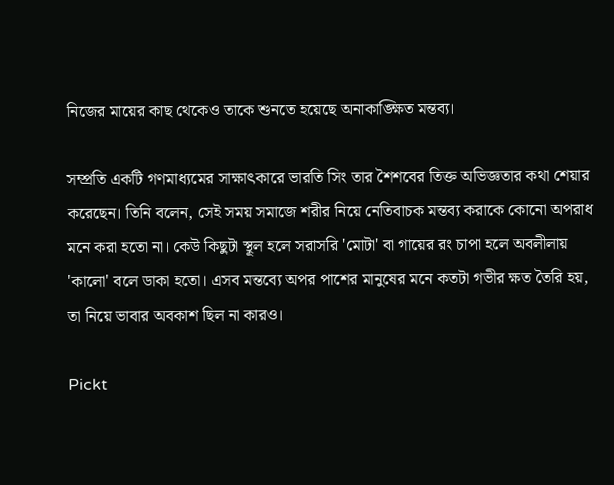নিজের মায়ের কাছ থেকেও তাকে শুনতে হয়েছে অনাকাঙ্ক্ষিত মন্তব্য।

সম্প্রতি একটি গণমাধ্যমের সাক্ষাৎকারে ভারতি সিং তার শৈশবের তিক্ত অভিজ্ঞতার কথা শেয়ার করেছেন। তিনি বলেন, সেই সময় সমাজে শরীর নিয়ে নেতিবাচক মন্তব্য করাকে কোনো অপরাধ মনে করা হতো না। কেউ কিছুটা স্থূল হলে সরাসরি 'মোটা' বা গায়ের রং চাপা হলে অবলীলায় 'কালো' বলে ডাকা হতো। এসব মন্তব্যে অপর পাশের মানুষের মনে কতটা গভীর ক্ষত তৈরি হয়, তা নিয়ে ভাবার অবকাশ ছিল না কারও।

Pickt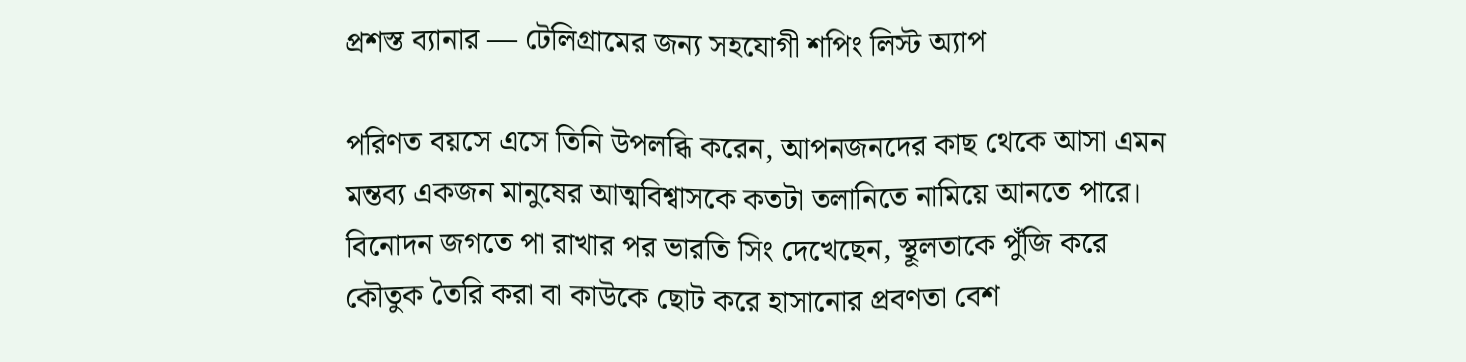প্রশস্ত ব্যানার — টেলিগ্রামের জন্য সহযোগী শপিং লিস্ট অ্যাপ

পরিণত বয়সে এসে তিনি উপলব্ধি করেন, আপনজনদের কাছ থেকে আসা এমন মন্তব্য একজন মানুষের আত্মবিশ্বাসকে কতটা তলানিতে নামিয়ে আনতে পারে। বিনোদন জগতে পা রাখার পর ভারতি সিং দেখেছেন, স্থূলতাকে পুঁজি করে কৌতুক তৈরি করা বা কাউকে ছোট করে হাসানোর প্রবণতা বেশ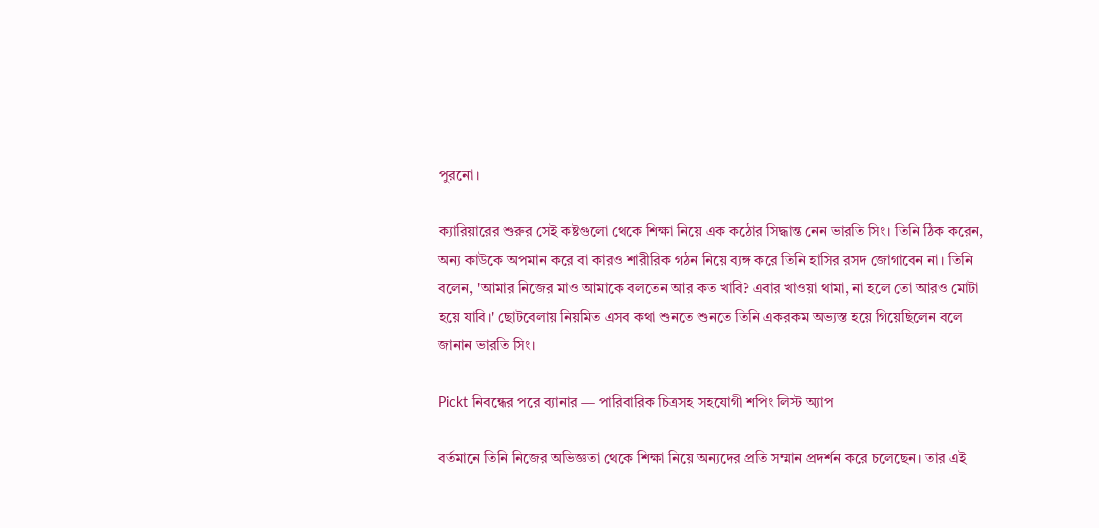পুরনো।

ক্যারিয়ারের শুরুর সেই কষ্টগুলো থেকে শিক্ষা নিয়ে এক কঠোর সিদ্ধান্ত নেন ভারতি সিং। তিনি ঠিক করেন, অন্য কাউকে অপমান করে বা কারও শারীরিক গঠন নিয়ে ব্যঙ্গ করে তিনি হাসির রসদ জোগাবেন না। তিনি বলেন, 'আমার নিজের মাও আমাকে বলতেন আর কত খাবি? এবার খাওয়া থামা, না হলে তো আরও মোটা হয়ে যাবি।' ছোটবেলায় নিয়মিত এসব কথা শুনতে শুনতে তিনি একরকম অভ্যস্ত হয়ে গিয়েছিলেন বলে জানান ভারতি সিং।

Pickt নিবন্ধের পরে ব্যানার — পারিবারিক চিত্রসহ সহযোগী শপিং লিস্ট অ্যাপ

বর্তমানে তিনি নিজের অভিজ্ঞতা থেকে শিক্ষা নিয়ে অন্যদের প্রতি সম্মান প্রদর্শন করে চলেছেন। তার এই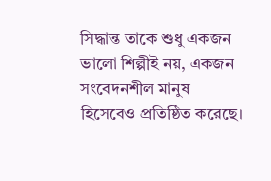সিদ্ধান্ত তাকে শুধু একজন ভালো শিল্পীই নয়, একজন সংবেদনশীল মানুষ হিসেবেও প্রতিষ্ঠিত করেছে।